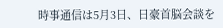時事通信は5月3日、日豪首脳会談を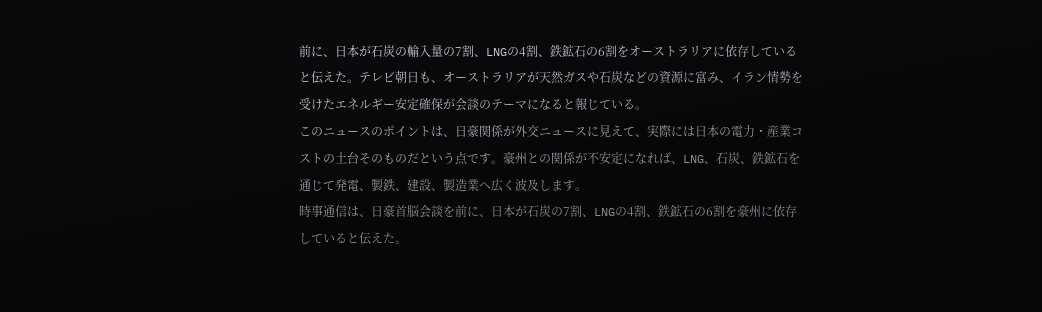前に、日本が石炭の輸入量の7割、LNGの4割、鉄鉱石の6割をオーストラリアに依存していると伝えた。テレビ朝日も、オーストラリアが天然ガスや石炭などの資源に富み、イラン情勢を受けたエネルギー安定確保が会談のテーマになると報じている。
このニュースのポイントは、日豪関係が外交ニュースに見えて、実際には日本の電力・産業コストの土台そのものだという点です。豪州との関係が不安定になれば、LNG、石炭、鉄鉱石を通じて発電、製鉄、建設、製造業へ広く波及します。
時事通信は、日豪首脳会談を前に、日本が石炭の7割、LNGの4割、鉄鉱石の6割を豪州に依存していると伝えた。